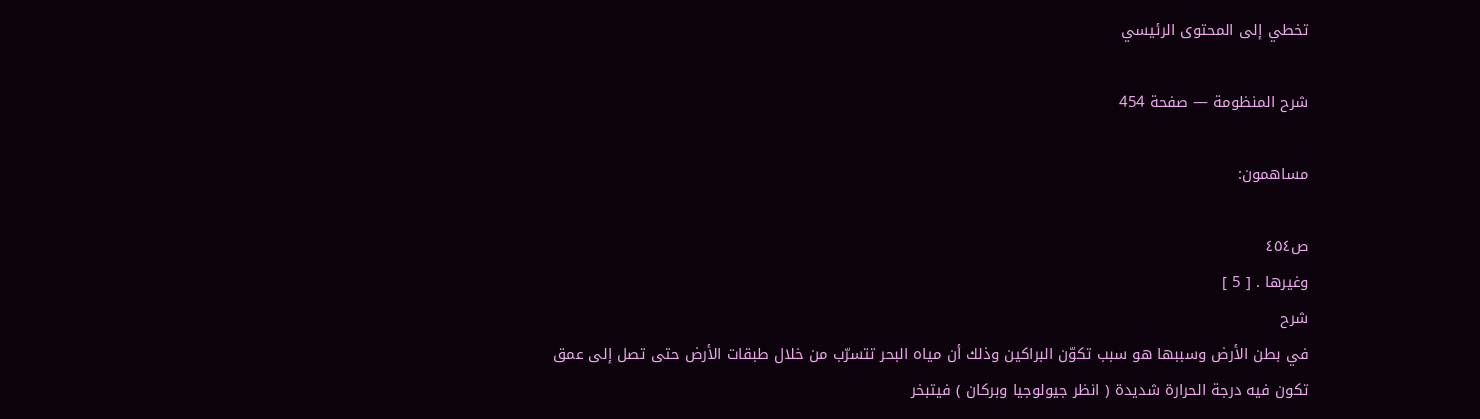تخطي إلى المحتوى الرئيسي

شرح المنظومة — صفحة 454

مساهمون:

ص٤٥٤
وغيرها . [ 5 ]
شرح
في بطن الأرض وسببها هو سبب تكوّن البراكين وذلك أن مياه البحر تتسرّب من خلال طبقات الأرض حتى تصل إلى عمق تكون فيه درجة الحرارة شديدة ( انظر جيولوجيا وبركان ) فيتبخر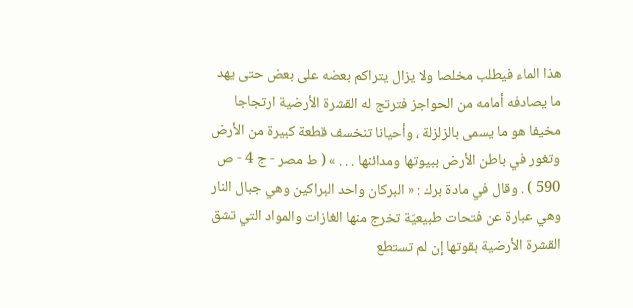هذا الماء فيطلب مخلصا ولا يزال يتراكم بعضه على بعض حتى يهد ما يصادفه أمامه من الحواجز فترتج له القشرة الأرضية ارتجاجا مخيفا هو ما يسمى بالزلزلة ، وأحيانا تنخسف قطعة كبيرة من الأرض وتغور في باطن الأرض ببيوتها ومدائنها . . . » ( ط مصر - ج 4 - ص 590 ) . وقال في مادة برك : « البركان واحد البراكين وهي جبال النار وهي عبارة عن فتحات طبيعيّة تخرج منها الغازات والمواد التي تشق القشرة الأرضية بقوتها إن لم تستطع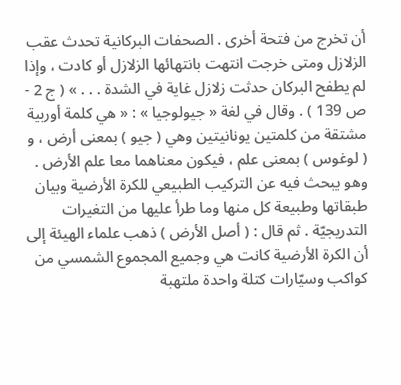أن تخرج من فتحة أخرى . الصحفات البركانية تحدث عقب الزلازل ومتى خرجت انتهت بانتهائها الزلازل أو كادت ، وإذا لم يطفح البركان حدثت زلازل غاية في الشدة . . . » ( ج 2 - ص 139 ) . وقال في لغة « جيولوجيا » : « هي كلمة أوربية مشتقة من كلمتين يونانيتين وهي ( جيو ) بمعنى أرض ، و ( لوغوس ) بمعنى علم ، فيكون معناهما معا علم الأرض . وهو يبحث فيه عن التركيب الطبيعي للكرة الأرضية وبيان طبقاتها وطبيعة كل منها وما طرأ عليها من التغيرات التدريجيّة . ثم قال : ( أصل الأرض ) ذهب علماء الهيئة إلى أن الكرة الأرضية كانت هي وجميع المجموع الشمسي من كواكب وسيّارات كتلة واحدة ملتهبة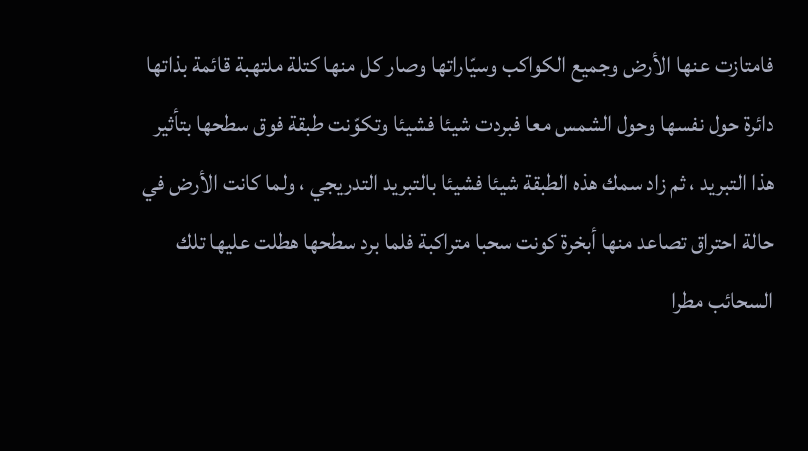فامتازت عنها الأرض وجميع الكواكب وسيّاراتها وصار كل منها كتلة ملتهبة قائمة بذاتها دائرة حول نفسها وحول الشمس معا فبردت شيئا فشيئا وتكوّنت طبقة فوق سطحها بتأثير هذا التبريد ، ثم زاد سمك هذه الطبقة شيئا فشيئا بالتبريد التدريجي ، ولما كانت الأرض في حالة احتراق تصاعد منها أبخرة كونت سحبا متراكبة فلما برد سطحها هطلت عليها تلك السحائب مطرا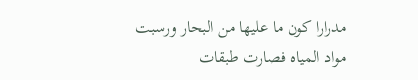مدرارا كون ما عليها من البحار ورسبت مواد المياه فصارت طبقات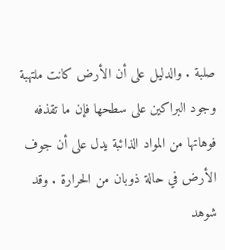صلبة . والدليل على أن الأرض كانت ملتهبة وجود البراكين على سطحها فإن ما تقذفه فوهاتها من المواد الذائبة يدل على أن جوف الأرض في حالة ذوبان من الحرارة . وقد شوهد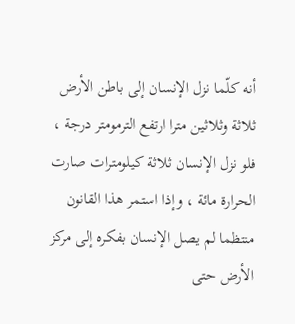أنه كلّما نزل الإنسان إلى باطن الأرض ثلاثة وثلاثين مترا ارتفع الترمومتر درجة ، فلو نزل الإنسان ثلاثة كيلومترات صارت الحرارة مائة ، وإذا استمر هذا القانون منتظما لم يصل الإنسان بفكره إلى مركز الأرض حتى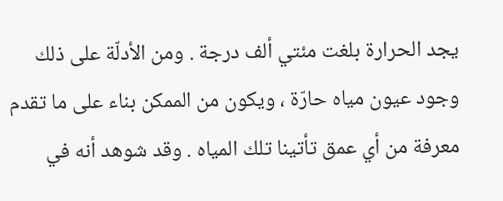يجد الحرارة بلغت مئتي ألف درجة . ومن الأدلّة على ذلك وجود عيون مياه حارّة ، ويكون من الممكن بناء على ما تقدم معرفة من أي عمق تأتينا تلك المياه . وقد شوهد أنه في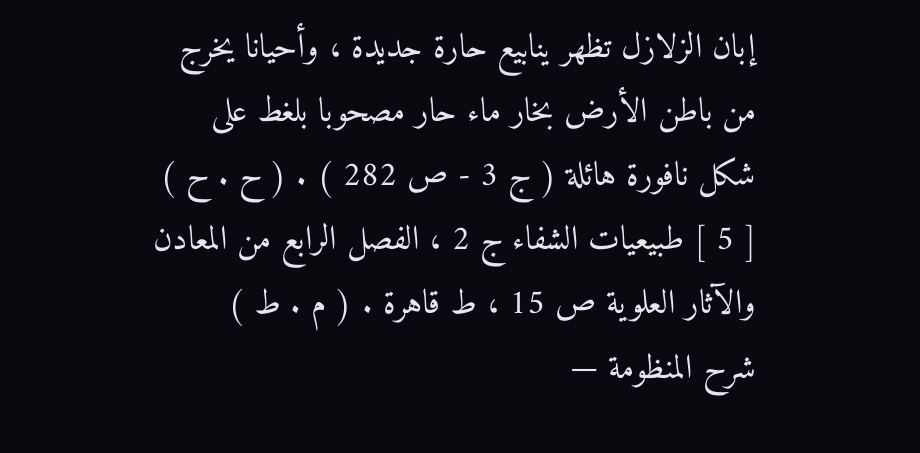إبان الزلازل تظهر ينابيع حارة جديدة ، وأحيانا يخرج من باطن الأرض بخار ماء حار مصحوبا بلغط على شكل نافورة هائلة ( ج 3 - ص 282 ) . ( ح . ح ) [ 5 ] طبيعيات الشفاء ج 2 ، الفصل الرابع من المعادن والآثار العلوية ص 15 ، ط قاهرة . ( م . ط )
شرح المنظومة —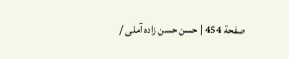صفحة 454 | حسن حسن زاده آملى /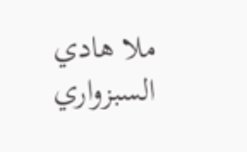ملا هادي السبزواري